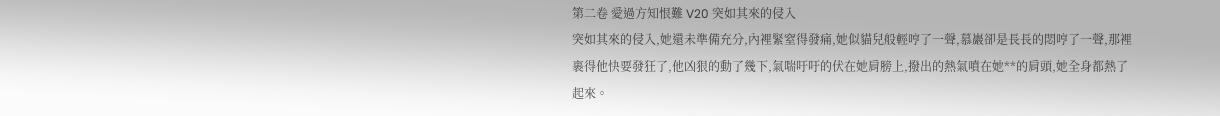第二卷 愛過方知恨難 V20 突如其來的侵入
突如其來的侵入,她還未準備充分,內裡緊窒得發痛,她似貓兒般輕哼了一聲,慕巖卻是長長的悶哼了一聲,那裡裹得他快要發狂了,他凶狠的動了幾下,氣喘吁吁的伏在她肩膀上,撥出的熱氣噴在她**的肩頭,她全身都熱了起來。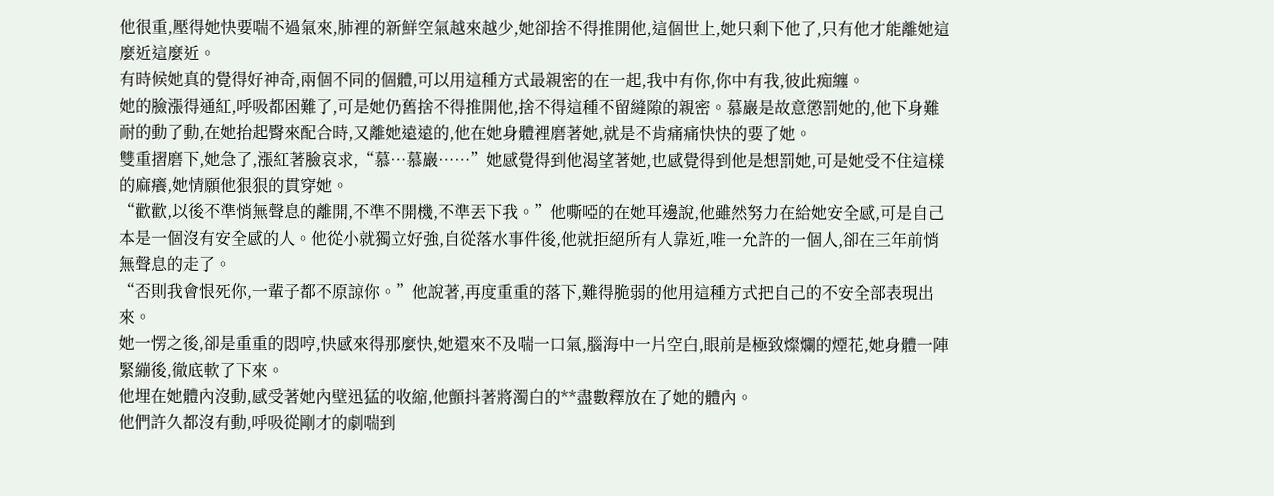他很重,壓得她快要喘不過氣來,肺裡的新鮮空氣越來越少,她卻捨不得推開他,這個世上,她只剩下他了,只有他才能離她這麼近這麼近。
有時候她真的覺得好神奇,兩個不同的個體,可以用這種方式最親密的在一起,我中有你,你中有我,彼此痴纏。
她的臉漲得通紅,呼吸都困難了,可是她仍舊捨不得推開他,捨不得這種不留縫隙的親密。慕巖是故意懲罰她的,他下身難耐的動了動,在她抬起臀來配合時,又離她遠遠的,他在她身體裡磨著她,就是不肯痛痛快快的要了她。
雙重摺磨下,她急了,漲紅著臉哀求,“慕…慕巖……”她感覺得到他渴望著她,也感覺得到他是想罰她,可是她受不住這樣的麻癢,她情願他狠狠的貫穿她。
“歡歡,以後不準悄無聲息的離開,不準不開機,不準丟下我。”他嘶啞的在她耳邊說,他雖然努力在給她安全感,可是自己本是一個沒有安全感的人。他從小就獨立好強,自從落水事件後,他就拒絕所有人靠近,唯一允許的一個人,卻在三年前悄無聲息的走了。
“否則我會恨死你,一輩子都不原諒你。”他說著,再度重重的落下,難得脆弱的他用這種方式把自己的不安全部表現出來。
她一愣之後,卻是重重的悶哼,快感來得那麼快,她還來不及喘一口氣,腦海中一片空白,眼前是極致燦爛的煙花,她身體一陣緊繃後,徹底軟了下來。
他埋在她體內沒動,感受著她內壁迅猛的收縮,他顫抖著將濁白的**盡數釋放在了她的體內。
他們許久都沒有動,呼吸從剛才的劇喘到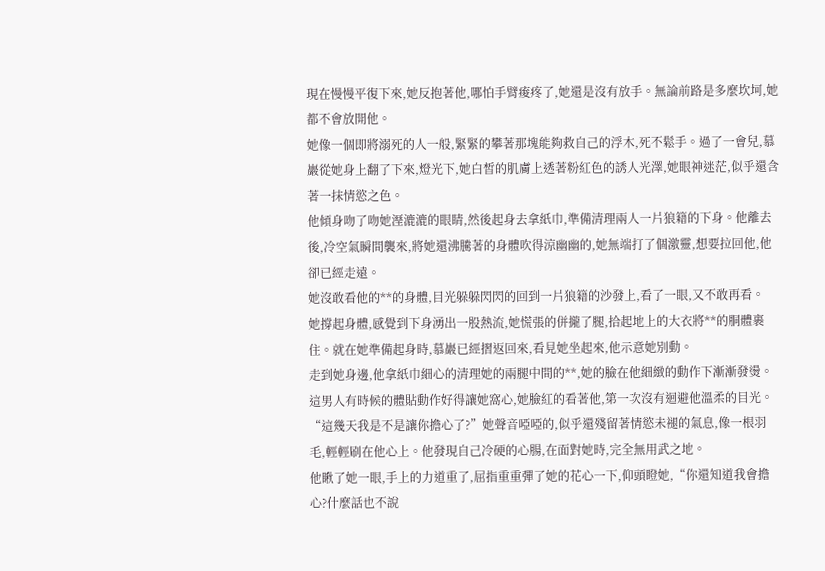現在慢慢平復下來,她反抱著他,哪怕手臂痠疼了,她還是沒有放手。無論前路是多麼坎坷,她都不會放開他。
她像一個即將溺死的人一般,緊緊的攀著那塊能夠救自己的浮木,死不鬆手。過了一會兒,慕巖從她身上翻了下來,燈光下,她白皙的肌膚上透著粉紅色的誘人光澤,她眼神迷茫,似乎還含著一抹情慾之色。
他傾身吻了吻她溼漉漉的眼睛,然後起身去拿紙巾,準備清理兩人一片狼籍的下身。他離去後,冷空氣瞬間襲來,將她還沸騰著的身體吹得涼幽幽的,她無端打了個激靈,想要拉回他,他卻已經走遠。
她沒敢看他的**的身體,目光躲躲閃閃的回到一片狼籍的沙發上,看了一眼,又不敢再看。
她撐起身體,感覺到下身湧出一股熱流,她慌張的併攏了腿,拾起地上的大衣將**的胴體裹住。就在她準備起身時,慕巖已經摺返回來,看見她坐起來,他示意她別動。
走到她身邊,他拿紙巾細心的清理她的兩腿中間的**,她的臉在他細緻的動作下漸漸發燙。這男人有時候的體貼動作好得讓她窩心,她臉紅的看著他,第一次沒有迴避他溫柔的目光。
“這幾天我是不是讓你擔心了?”她聲音啞啞的,似乎還殘留著情慾未褪的氣息,像一根羽毛,輕輕刷在他心上。他發現自己冷硬的心腸,在面對她時,完全無用武之地。
他瞅了她一眼,手上的力道重了,屈指重重彈了她的花心一下,仰頭瞪她,“你還知道我會擔心?什麼話也不說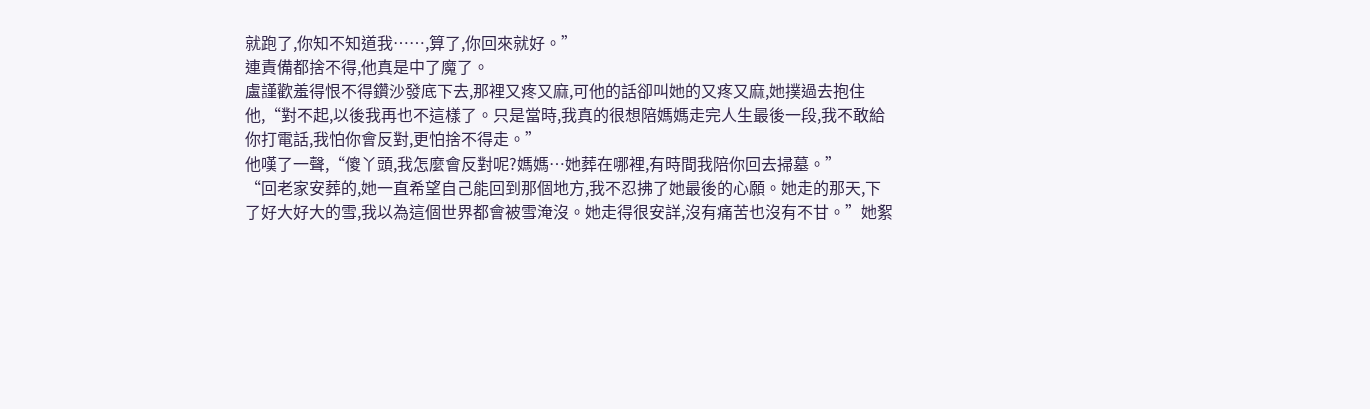就跑了,你知不知道我……,算了,你回來就好。”
連責備都捨不得,他真是中了魔了。
盧謹歡羞得恨不得鑽沙發底下去,那裡又疼又麻,可他的話卻叫她的又疼又麻,她撲過去抱住他,“對不起,以後我再也不這樣了。只是當時,我真的很想陪媽媽走完人生最後一段,我不敢給你打電話,我怕你會反對,更怕捨不得走。”
他嘆了一聲,“傻丫頭,我怎麼會反對呢?媽媽…她葬在哪裡,有時間我陪你回去掃墓。”
“回老家安葬的,她一直希望自己能回到那個地方,我不忍拂了她最後的心願。她走的那天,下了好大好大的雪,我以為這個世界都會被雪淹沒。她走得很安詳,沒有痛苦也沒有不甘。”她絮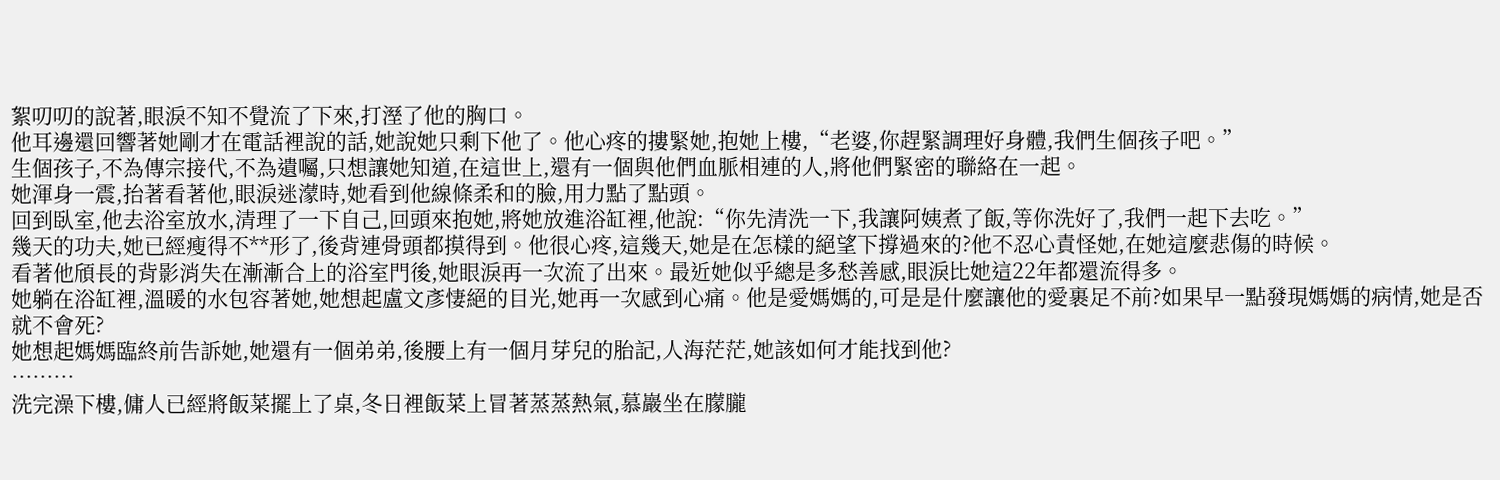絮叨叨的說著,眼淚不知不覺流了下來,打溼了他的胸口。
他耳邊還回響著她剛才在電話裡說的話,她說她只剩下他了。他心疼的摟緊她,抱她上樓,“老婆,你趕緊調理好身體,我們生個孩子吧。”
生個孩子,不為傳宗接代,不為遺囑,只想讓她知道,在這世上,還有一個與他們血脈相連的人,將他們緊密的聯絡在一起。
她渾身一震,抬著看著他,眼淚迷濛時,她看到他線條柔和的臉,用力點了點頭。
回到臥室,他去浴室放水,清理了一下自己,回頭來抱她,將她放進浴缸裡,他說:“你先清洗一下,我讓阿姨煮了飯,等你洗好了,我們一起下去吃。”
幾天的功夫,她已經瘦得不**形了,後背連骨頭都摸得到。他很心疼,這幾天,她是在怎樣的絕望下撐過來的?他不忍心責怪她,在她這麼悲傷的時候。
看著他頎長的背影消失在漸漸合上的浴室門後,她眼淚再一次流了出來。最近她似乎總是多愁善感,眼淚比她這22年都還流得多。
她躺在浴缸裡,溫暖的水包容著她,她想起盧文彥悽絕的目光,她再一次感到心痛。他是愛媽媽的,可是是什麼讓他的愛裹足不前?如果早一點發現媽媽的病情,她是否就不會死?
她想起媽媽臨終前告訴她,她還有一個弟弟,後腰上有一個月芽兒的胎記,人海茫茫,她該如何才能找到他?
………
洗完澡下樓,傭人已經將飯菜擺上了桌,冬日裡飯菜上冒著蒸蒸熱氣,慕巖坐在朦朧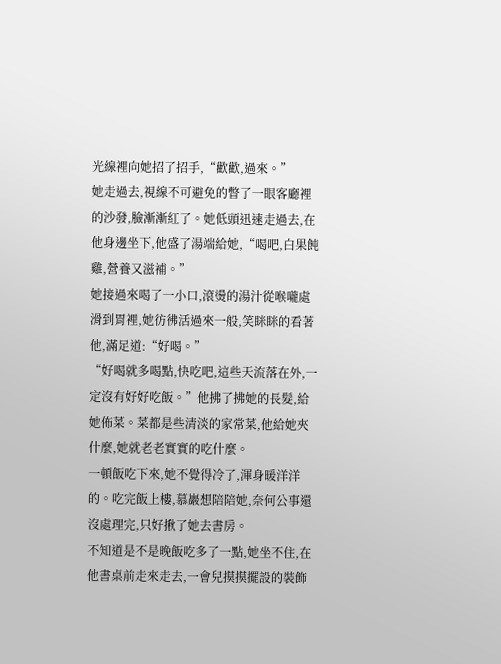光線裡向她招了招手,“歡歡,過來。”
她走過去,視線不可避免的瞥了一眼客廳裡的沙發,臉漸漸紅了。她低頭迅速走過去,在他身邊坐下,他盛了湯端給她,“喝吧,白果飩雞,營養又滋補。”
她接過來喝了一小口,滾燙的湯汁從喉嚨處滑到胃裡,她彷彿活過來一般,笑眯眯的看著他,滿足道:“好喝。”
“好喝就多喝點,快吃吧,這些天流落在外,一定沒有好好吃飯。”他拂了拂她的長髮,給她佈菜。菜都是些清淡的家常菜,他給她夾什麼,她就老老實實的吃什麼。
一頓飯吃下來,她不覺得冷了,渾身暖洋洋的。吃完飯上樓,慕巖想陪陪她,奈何公事還沒處理完,只好揪了她去書房。
不知道是不是晚飯吃多了一點,她坐不住,在他書桌前走來走去,一會兒摸摸擺設的裝飾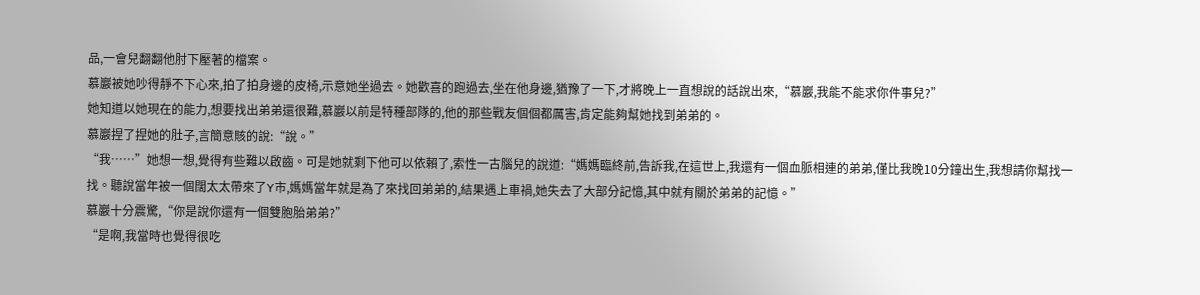品,一會兒翻翻他肘下壓著的檔案。
慕巖被她吵得靜不下心來,拍了拍身邊的皮椅,示意她坐過去。她歡喜的跑過去,坐在他身邊,猶豫了一下,才將晚上一直想說的話說出來,“慕巖,我能不能求你件事兒?”
她知道以她現在的能力,想要找出弟弟還很難,慕巖以前是特種部隊的,他的那些戰友個個都厲害,肯定能夠幫她找到弟弟的。
慕巖捏了捏她的肚子,言簡意賅的說:“說。”
“我……”她想一想,覺得有些難以啟齒。可是她就剩下他可以依賴了,索性一古腦兒的說道:“媽媽臨終前,告訴我,在這世上,我還有一個血脈相連的弟弟,僅比我晚10分鐘出生,我想請你幫找一找。聽說當年被一個闊太太帶來了Y市,媽媽當年就是為了來找回弟弟的,結果遇上車禍,她失去了大部分記憶,其中就有關於弟弟的記憶。”
慕巖十分震驚,“你是說你還有一個雙胞胎弟弟?”
“是啊,我當時也覺得很吃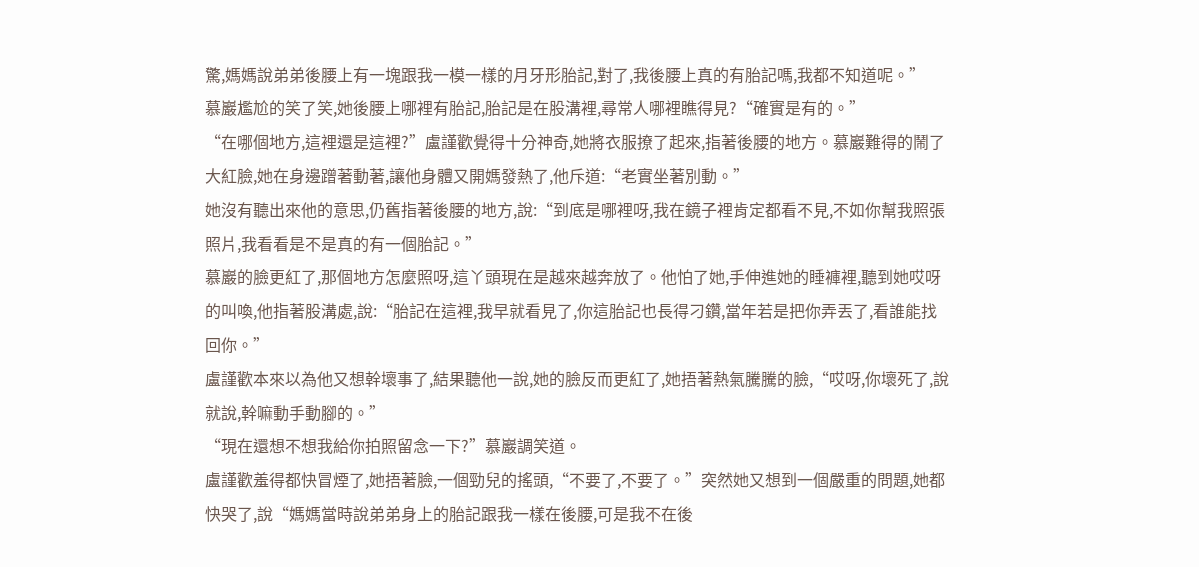驚,媽媽說弟弟後腰上有一塊跟我一模一樣的月牙形胎記,對了,我後腰上真的有胎記嗎,我都不知道呢。”
慕巖尷尬的笑了笑,她後腰上哪裡有胎記,胎記是在股溝裡,尋常人哪裡瞧得見?“確實是有的。”
“在哪個地方,這裡還是這裡?”盧謹歡覺得十分神奇,她將衣服撩了起來,指著後腰的地方。慕巖難得的鬧了大紅臉,她在身邊蹭著動著,讓他身體又開媽發熱了,他斥道:“老實坐著別動。”
她沒有聽出來他的意思,仍舊指著後腰的地方,說:“到底是哪裡呀,我在鏡子裡肯定都看不見,不如你幫我照張照片,我看看是不是真的有一個胎記。”
慕巖的臉更紅了,那個地方怎麼照呀,這丫頭現在是越來越奔放了。他怕了她,手伸進她的睡褲裡,聽到她哎呀的叫喚,他指著股溝處,說:“胎記在這裡,我早就看見了,你這胎記也長得刁鑽,當年若是把你弄丟了,看誰能找回你。”
盧謹歡本來以為他又想幹壞事了,結果聽他一說,她的臉反而更紅了,她捂著熱氣騰騰的臉,“哎呀,你壞死了,說就說,幹嘛動手動腳的。”
“現在還想不想我給你拍照留念一下?”慕巖調笑道。
盧謹歡羞得都快冒煙了,她捂著臉,一個勁兒的搖頭,“不要了,不要了。”突然她又想到一個嚴重的問題,她都快哭了,說“媽媽當時說弟弟身上的胎記跟我一樣在後腰,可是我不在後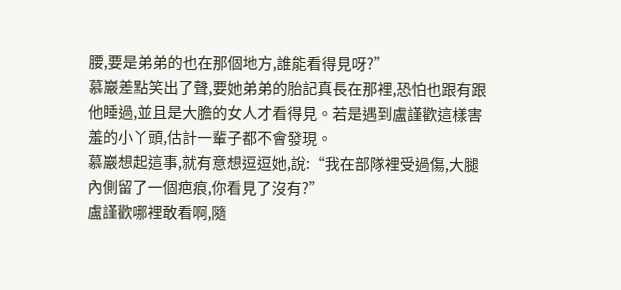腰,要是弟弟的也在那個地方,誰能看得見呀?”
慕巖差點笑出了聲,要她弟弟的胎記真長在那裡,恐怕也跟有跟他睡過,並且是大膽的女人才看得見。若是遇到盧謹歡這樣害羞的小丫頭,估計一輩子都不會發現。
慕巖想起這事,就有意想逗逗她,說:“我在部隊裡受過傷,大腿內側留了一個疤痕,你看見了沒有?”
盧謹歡哪裡敢看啊,隨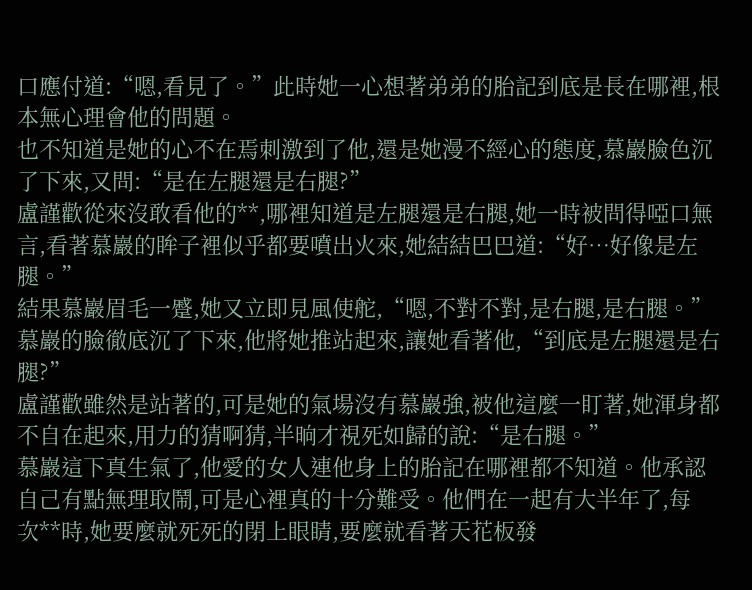口應付道:“嗯,看見了。”此時她一心想著弟弟的胎記到底是長在哪裡,根本無心理會他的問題。
也不知道是她的心不在焉刺激到了他,還是她漫不經心的態度,慕巖臉色沉了下來,又問:“是在左腿還是右腿?”
盧謹歡從來沒敢看他的**,哪裡知道是左腿還是右腿,她一時被問得啞口無言,看著慕巖的眸子裡似乎都要噴出火來,她結結巴巴道:“好…好像是左腿。”
結果慕巖眉毛一蹙,她又立即見風使舵,“嗯,不對不對,是右腿,是右腿。”
慕巖的臉徹底沉了下來,他將她推站起來,讓她看著他,“到底是左腿還是右腿?”
盧謹歡雖然是站著的,可是她的氣場沒有慕巖強,被他這麼一盯著,她渾身都不自在起來,用力的猜啊猜,半晌才視死如歸的說:“是右腿。”
慕巖這下真生氣了,他愛的女人連他身上的胎記在哪裡都不知道。他承認自己有點無理取鬧,可是心裡真的十分難受。他們在一起有大半年了,每次**時,她要麼就死死的閉上眼睛,要麼就看著天花板發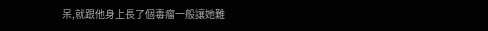呆,就跟他身上長了個毒瘤一般讓她難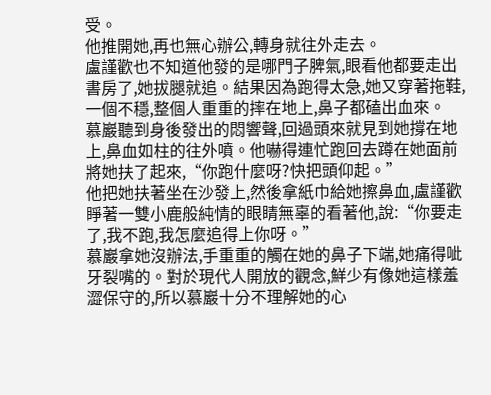受。
他推開她,再也無心辦公,轉身就往外走去。
盧謹歡也不知道他發的是哪門子脾氣,眼看他都要走出書房了,她拔腿就追。結果因為跑得太急,她又穿著拖鞋,一個不穩,整個人重重的摔在地上,鼻子都磕出血來。
慕巖聽到身後發出的悶響聲,回過頭來就見到她撐在地上,鼻血如柱的往外噴。他嚇得連忙跑回去蹲在她面前將她扶了起來,“你跑什麼呀?快把頭仰起。”
他把她扶著坐在沙發上,然後拿紙巾給她擦鼻血,盧謹歡睜著一雙小鹿般純情的眼睛無辜的看著他,說:“你要走了,我不跑,我怎麼追得上你呀。”
慕巖拿她沒辦法,手重重的觸在她的鼻子下端,她痛得呲牙裂嘴的。對於現代人開放的觀念,鮮少有像她這樣羞澀保守的,所以慕巖十分不理解她的心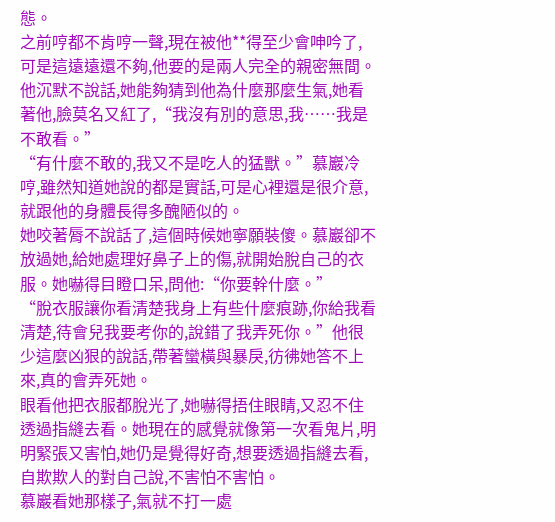態。
之前哼都不肯哼一聲,現在被他**得至少會呻吟了,可是這遠遠還不夠,他要的是兩人完全的親密無間。
他沉默不說話,她能夠猜到他為什麼那麼生氣,她看著他,臉莫名又紅了,“我沒有別的意思,我……我是不敢看。”
“有什麼不敢的,我又不是吃人的猛獸。”慕巖冷哼,雖然知道她說的都是實話,可是心裡還是很介意,就跟他的身體長得多醜陋似的。
她咬著脣不說話了,這個時候她寧願裝傻。慕巖卻不放過她,給她處理好鼻子上的傷,就開始脫自己的衣服。她嚇得目瞪口呆,問他:“你要幹什麼。”
“脫衣服讓你看清楚我身上有些什麼痕跡,你給我看清楚,待會兒我要考你的,說錯了我弄死你。”他很少這麼凶狠的說話,帶著蠻橫與暴戾,彷彿她答不上來,真的會弄死她。
眼看他把衣服都脫光了,她嚇得捂住眼睛,又忍不住透過指縫去看。她現在的感覺就像第一次看鬼片,明明緊張又害怕,她仍是覺得好奇,想要透過指縫去看,自欺欺人的對自己說,不害怕不害怕。
慕巖看她那樣子,氣就不打一處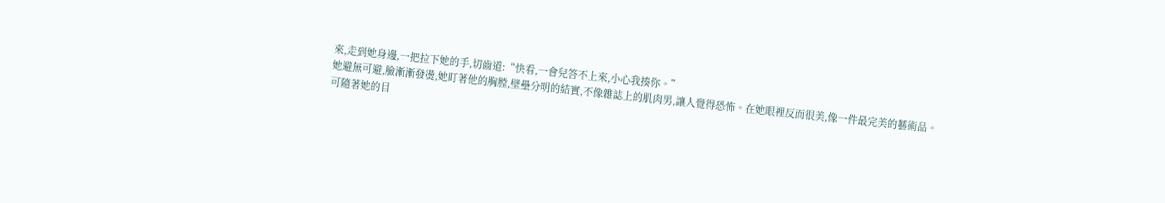來,走到她身邊,一把拉下她的手,切齒道:“快看,一會兒答不上來,小心我揍你。”
她避無可避,臉漸漸發燙,她盯著他的胸膛,壁壘分明的結實,不像雜誌上的肌肉男,讓人覺得恐怖。在她眼裡反而很美,像一件最完美的藝術品。
可隨著她的目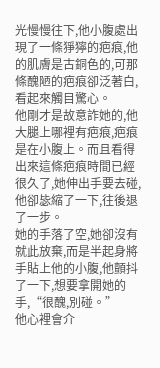光慢慢往下,他小腹處出現了一條猙獰的疤痕,他的肌膚是古銅色的,可那條醜陋的疤痕卻泛著白,看起來觸目驚心。
他剛才是故意詐她的,他大腿上哪裡有疤痕,疤痕是在小腹上。而且看得出來這條疤痕時間已經很久了,她伸出手要去碰,他卻毖縮了一下,往後退了一步。
她的手落了空,她卻沒有就此放棄,而是半起身將手貼上他的小腹,他顫抖了一下,想要拿開她的手,“很醜,別碰。”
他心裡會介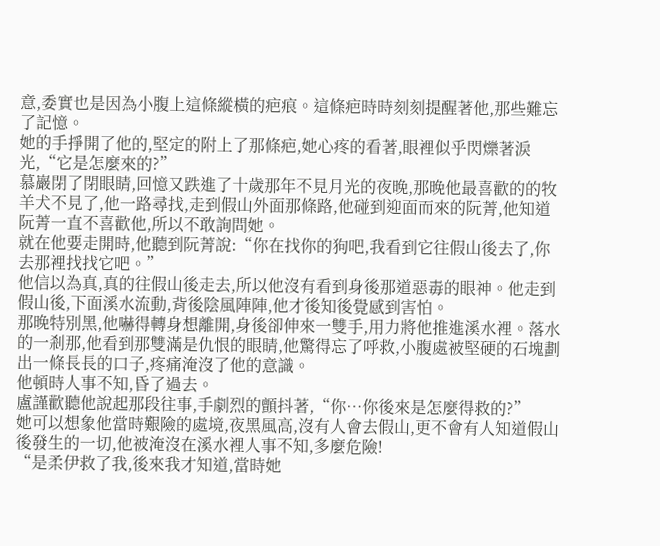意,委實也是因為小腹上這條縱橫的疤痕。這條疤時時刻刻提醒著他,那些難忘了記憶。
她的手掙開了他的,堅定的附上了那條疤,她心疼的看著,眼裡似乎閃爍著淚光,“它是怎麼來的?”
慕巖閉了閉眼睛,回憶又跌進了十歲那年不見月光的夜晚,那晚他最喜歡的的牧羊犬不見了,他一路尋找,走到假山外面那條路,他碰到迎面而來的阮菁,他知道阮菁一直不喜歡他,所以不敢詢問她。
就在他要走開時,他聽到阮菁說:“你在找你的狗吧,我看到它往假山後去了,你去那裡找找它吧。”
他信以為真,真的往假山後走去,所以他沒有看到身後那道惡毒的眼神。他走到假山後,下面溪水流動,背後陰風陣陣,他才後知後覺感到害怕。
那晚特別黑,他嚇得轉身想離開,身後卻伸來一雙手,用力將他推進溪水裡。落水的一剎那,他看到那雙滿是仇恨的眼睛,他驚得忘了呼救,小腹處被堅硬的石塊劃出一條長長的口子,疼痛淹沒了他的意識。
他頓時人事不知,昏了過去。
盧謹歡聽他說起那段往事,手劇烈的顫抖著,“你…你後來是怎麼得救的?”
她可以想象他當時艱險的處境,夜黑風高,沒有人會去假山,更不會有人知道假山後發生的一切,他被淹沒在溪水裡人事不知,多麼危險!
“是柔伊救了我,後來我才知道,當時她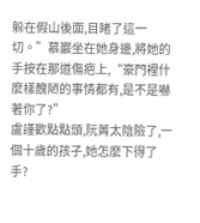躲在假山後面,目睹了這一切。”慕巖坐在她身邊,將她的手按在那道傷疤上,“豪門裡什麼樣醜陋的事情都有,是不是嚇著你了?”
盧謹歡點點頭,阮菁太陰險了,一個十歲的孩子,她怎麼下得了手?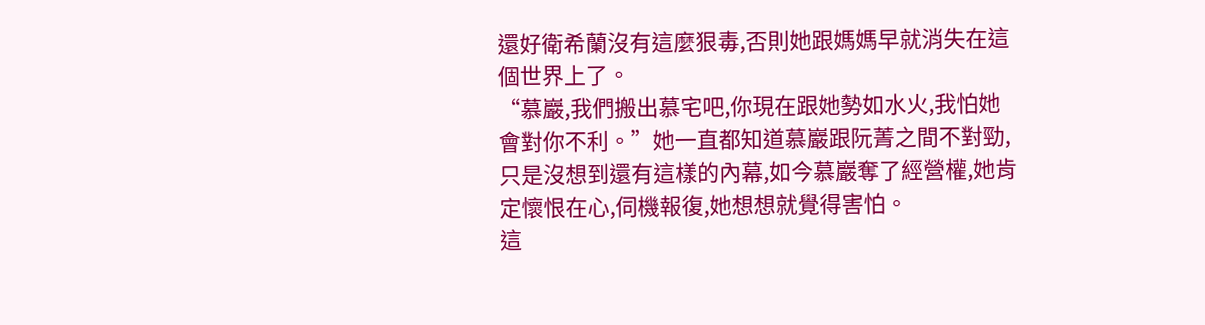還好衛希蘭沒有這麼狠毒,否則她跟媽媽早就消失在這個世界上了。
“慕巖,我們搬出慕宅吧,你現在跟她勢如水火,我怕她會對你不利。”她一直都知道慕巖跟阮菁之間不對勁,只是沒想到還有這樣的內幕,如今慕巖奪了經營權,她肯定懷恨在心,伺機報復,她想想就覺得害怕。
這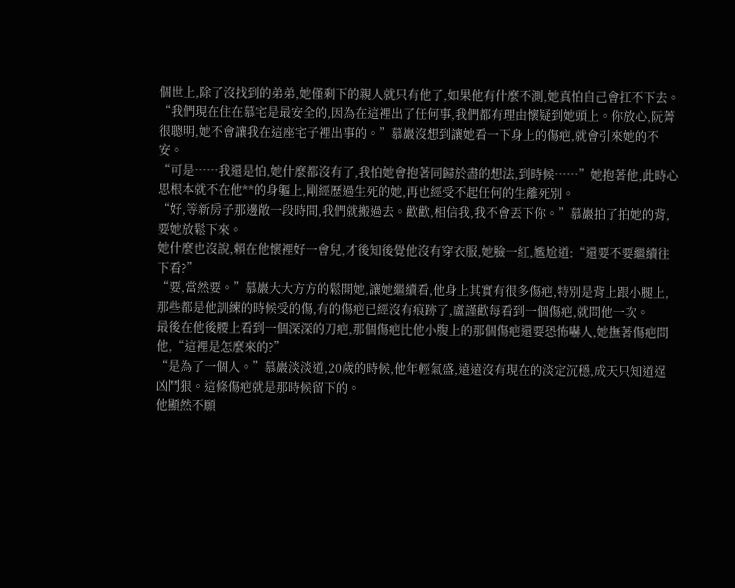個世上,除了沒找到的弟弟,她僅剩下的親人就只有他了,如果他有什麼不測,她真怕自己會扛不下去。
“我們現在住在慕宅是最安全的,因為在這裡出了任何事,我們都有理由懷疑到她頭上。你放心,阮菁很聰明,她不會讓我在這座宅子裡出事的。”慕巖沒想到讓她看一下身上的傷疤,就會引來她的不安。
“可是……我還是怕,她什麼都沒有了,我怕她會抱著同歸於盡的想法,到時候……”她抱著他,此時心思根本就不在他**的身軀上,剛經歷過生死的她,再也經受不起任何的生離死別。
“好,等新房子那邊敞一段時間,我們就搬過去。歡歡,相信我,我不會丟下你。”慕巖拍了拍她的背,要她放鬆下來。
她什麼也沒說,賴在他懷裡好一會兒,才後知後覺他沒有穿衣服,她臉一紅,尷尬道:“還要不要繼續往下看?”
“要,當然要。”慕巖大大方方的鬆開她,讓她繼續看,他身上其實有很多傷疤,特別是背上跟小腿上,那些都是他訓練的時候受的傷,有的傷疤已經沒有痕跡了,盧謹歡每看到一個傷疤,就問他一次。
最後在他後腰上看到一個深深的刀疤,那個傷疤比他小腹上的那個傷疤還要恐怖嚇人,她撫著傷疤問他,“這裡是怎麼來的?”
“是為了一個人。”慕巖淡淡道,20歲的時候,他年輕氣盛,遠遠沒有現在的淡定沉穩,成天只知道逞凶鬥狠。這條傷疤就是那時候留下的。
他顯然不願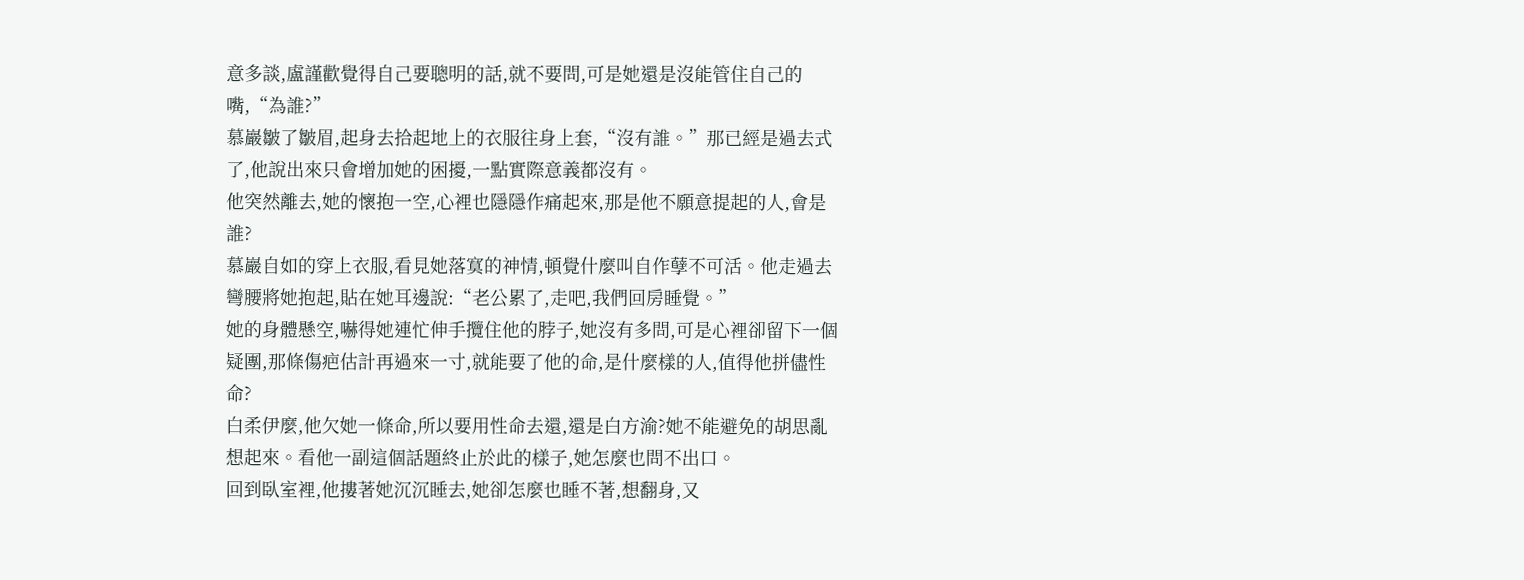意多談,盧謹歡覺得自己要聰明的話,就不要問,可是她還是沒能管住自己的嘴,“為誰?”
慕巖皺了皺眉,起身去拾起地上的衣服往身上套,“沒有誰。”那已經是過去式了,他說出來只會增加她的困擾,一點實際意義都沒有。
他突然離去,她的懷抱一空,心裡也隱隱作痛起來,那是他不願意提起的人,會是誰?
慕巖自如的穿上衣服,看見她落寞的神情,頓覺什麼叫自作孽不可活。他走過去彎腰將她抱起,貼在她耳邊說:“老公累了,走吧,我們回房睡覺。”
她的身體懸空,嚇得她連忙伸手攬住他的脖子,她沒有多問,可是心裡卻留下一個疑團,那條傷疤估計再過來一寸,就能要了他的命,是什麼樣的人,值得他拼儘性命?
白柔伊麼,他欠她一條命,所以要用性命去還,還是白方渝?她不能避免的胡思亂想起來。看他一副這個話題終止於此的樣子,她怎麼也問不出口。
回到臥室裡,他摟著她沉沉睡去,她卻怎麼也睡不著,想翻身,又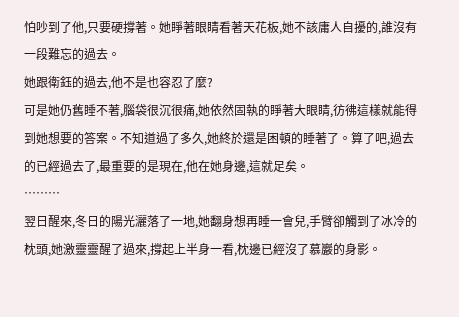怕吵到了他,只要硬撐著。她睜著眼睛看著天花板,她不該庸人自擾的,誰沒有一段難忘的過去。
她跟衛鈺的過去,他不是也容忍了麼?
可是她仍舊睡不著,腦袋很沉很痛,她依然固執的睜著大眼睛,彷彿這樣就能得到她想要的答案。不知道過了多久,她終於還是困頓的睡著了。算了吧,過去的已經過去了,最重要的是現在,他在她身邊,這就足矣。
………
翌日醒來,冬日的陽光灑落了一地,她翻身想再睡一會兒,手臂卻觸到了冰冷的枕頭,她激靈靈醒了過來,撐起上半身一看,枕邊已經沒了慕巖的身影。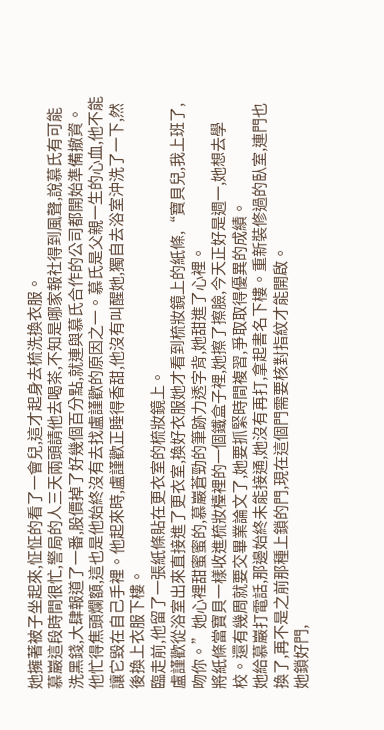她擁著被子坐起來,怔怔的看了一會兒,這才起身去梳洗換衣服。
慕巖這段時間很忙,警局的人三天兩頭請他去喝茶,不知是哪家報社得到風聲,說慕氏有可能洗黑錢,大肆報道了一番,股價掉了好幾個百分點,就連與慕氏合作的公司都開始準備撤資。
他忙得焦頭爛額,這也是他始終沒有去找盧謹歡的原因之一。慕氏是父親一生的心血,他不能讓它毀在自己手裡。他起來時,盧謹歡正睡得香甜,他沒有叫醒她,獨自去浴室沖洗了一下,然後換上衣服下樓。
臨走前,他留了一張紙條貼在更衣室的梳妝鏡上。
盧謹歡從浴室出來直接進了更衣室,換好衣服她才看到梳妝鏡上的紙條,“寶貝兒,我上班了,吻你。”她心裡甜蜜蜜的,慕巖蒼勁的筆跡力透字背,她甜進了心裡。
將紙條當寶貝一樣收進梳妝檯裡的一個鐵盒子裡,她擦了擦臉,今天正好是週一,她想去學校。還有幾周就要交畢業論文了,她要抓緊時間複習,爭取取得優異的成績。
她給慕巖打電話,那邊始終未能接通,她沒有再打,拿起書名下樓。重新裝修過的臥室,連門也換了,再不是之前那種上鎖的門,現在這個門需要核對指紋才能開啟。
她鎖好門,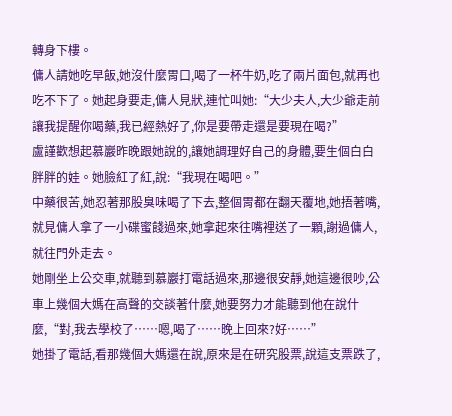轉身下樓。
傭人請她吃早飯,她沒什麼胃口,喝了一杯牛奶,吃了兩片面包,就再也吃不下了。她起身要走,傭人見狀,連忙叫她:“大少夫人,大少爺走前讓我提醒你喝藥,我已經熱好了,你是要帶走還是要現在喝?”
盧謹歡想起慕巖昨晚跟她說的,讓她調理好自己的身體,要生個白白胖胖的娃。她臉紅了紅,說:“我現在喝吧。”
中藥很苦,她忍著那股臭味喝了下去,整個胃都在翻天覆地,她捂著嘴,就見傭人拿了一小碟蜜餞過來,她拿起來往嘴裡送了一顆,謝過傭人,就往門外走去。
她剛坐上公交車,就聽到慕巖打電話過來,那邊很安靜,她這邊很吵,公車上幾個大媽在高聲的交談著什麼,她要努力才能聽到他在說什麼,“對,我去學校了……嗯,喝了……晚上回來?好……”
她掛了電話,看那幾個大媽還在說,原來是在研究股票,說這支票跌了,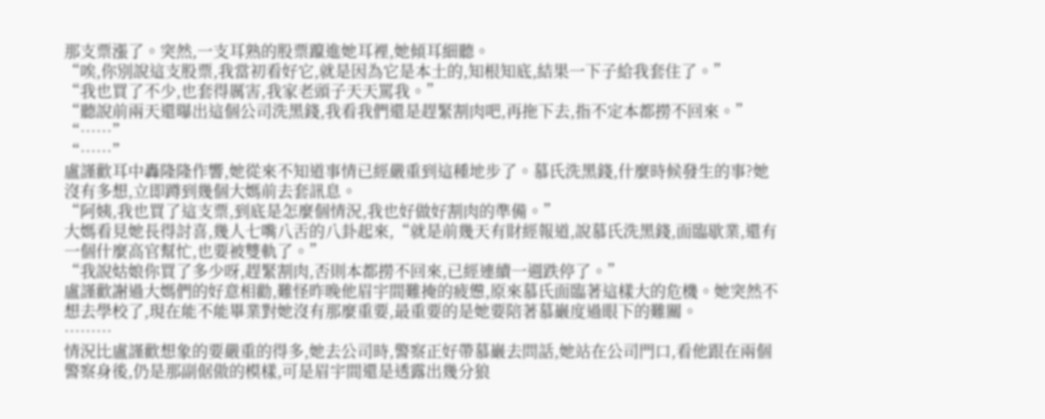那支票漲了。突然,一支耳熟的股票躥進她耳裡,她傾耳細聽。
“唉,你別說這支股票,我當初看好它,就是因為它是本土的,知根知底,結果一下子給我套住了。”
“我也買了不少,也套得厲害,我家老頭子天天罵我。”
“聽說前兩天還曝出這個公司洗黑錢,我看我們還是趕緊割肉吧,再拖下去,指不定本都撈不回來。”
“……”
“……”
盧謹歡耳中轟隆隆作響,她從來不知道事情已經嚴重到這種地步了。慕氏洗黑錢,什麼時候發生的事?她沒有多想,立即蹲到幾個大媽前去套訊息。
“阿姨,我也買了這支票,到底是怎麼個情況,我也好做好割肉的準備。”
大媽看見她長得討喜,幾人七嘴八舌的八卦起來,“就是前幾天有財經報道,說慕氏洗黑錢,面臨歇業,還有一個什麼高官幫忙,也要被雙軌了。”
“我說姑娘你買了多少呀,趕緊割肉,否則本都撈不回來,已經連續一週跌停了。”
盧謹歡謝過大媽們的好意相勸,難怪昨晚他眉宇間難掩的疲憊,原來慕氏面臨著這樣大的危機。她突然不想去學校了,現在能不能畢業對她沒有那麼重要,最重要的是她要陪著慕巖度過眼下的難關。
………
情況比盧謹歡想象的要嚴重的得多,她去公司時,警察正好帶慕巖去問話,她站在公司門口,看他跟在兩個警察身後,仍是那副倨傲的模樣,可是眉宇間還是透露出幾分狼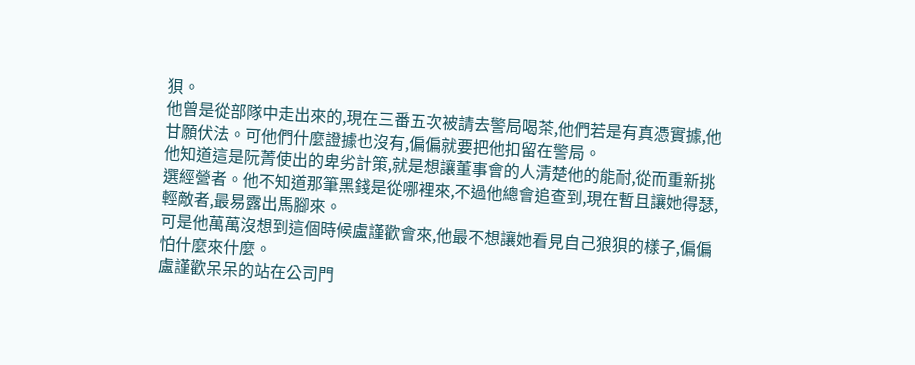狽。
他曾是從部隊中走出來的,現在三番五次被請去警局喝茶,他們若是有真憑實據,他甘願伏法。可他們什麼證據也沒有,偏偏就要把他扣留在警局。
他知道這是阮菁使出的卑劣計策,就是想讓董事會的人清楚他的能耐,從而重新挑選經營者。他不知道那筆黑錢是從哪裡來,不過他總會追查到,現在暫且讓她得瑟,輕敵者,最易露出馬腳來。
可是他萬萬沒想到這個時候盧謹歡會來,他最不想讓她看見自己狼狽的樣子,偏偏怕什麼來什麼。
盧謹歡呆呆的站在公司門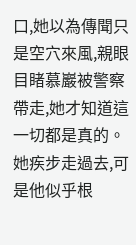口,她以為傳聞只是空穴來風,親眼目睹慕巖被警察帶走,她才知道這一切都是真的。她疾步走過去,可是他似乎根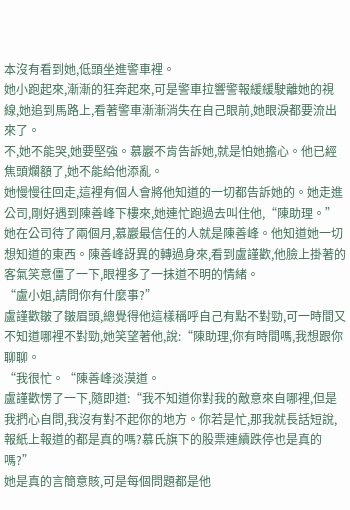本沒有看到她,低頭坐進警車裡。
她小跑起來,漸漸的狂奔起來,可是警車拉響警報緩緩駛離她的視線,她追到馬路上,看著警車漸漸消失在自己眼前,她眼淚都要流出來了。
不,她不能哭,她要堅強。慕巖不肯告訴她,就是怕她擔心。他已經焦頭爛額了,她不能給他添亂。
她慢慢往回走,這裡有個人會將他知道的一切都告訴她的。她走進公司,剛好遇到陳善峰下樓來,她連忙跑過去叫住他,“陳助理。”
她在公司待了兩個月,慕巖最信任的人就是陳善峰。他知道她一切想知道的東西。陳善峰訝異的轉過身來,看到盧謹歡,他臉上掛著的客氣笑意僵了一下,眼裡多了一抹道不明的情緒。
“盧小姐,請問你有什麼事?”
盧謹歡皺了皺眉頭,總覺得他這樣稱呼自己有點不對勁,可一時間又不知道哪裡不對勁,她笑望著他,說:“陳助理,你有時間嗎,我想跟你聊聊。
“我很忙。“陳善峰淡漠道。
盧謹歡愣了一下,隨即道:“我不知道你對我的敵意來自哪裡,但是我捫心自問,我沒有對不起你的地方。你若是忙,那我就長話短說,報紙上報道的都是真的嗎?慕氏旗下的股票連續跌停也是真的嗎?”
她是真的言簡意賅,可是每個問題都是他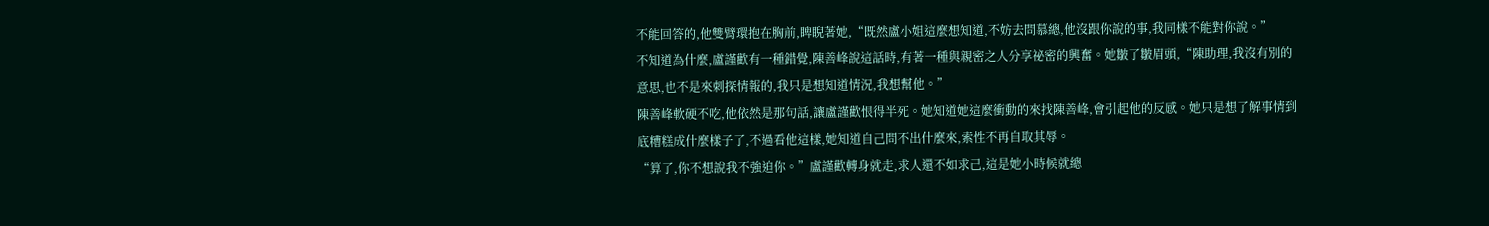不能回答的,他雙臂環抱在胸前,睥睨著她,“既然盧小姐這麼想知道,不妨去問慕總,他沒跟你說的事,我同樣不能對你說。”
不知道為什麼,盧謹歡有一種錯覺,陳善峰說這話時,有著一種與親密之人分享祕密的興奮。她皺了皺眉頭,“陳助理,我沒有別的意思,也不是來刺探情報的,我只是想知道情況,我想幫他。”
陳善峰軟硬不吃,他依然是那句話,讓盧謹歡恨得半死。她知道她這麼衝動的來找陳善峰,會引起他的反感。她只是想了解事情到底糟糕成什麼樣子了,不過看他這樣,她知道自己問不出什麼來,索性不再自取其辱。
“算了,你不想說我不強迫你。”盧謹歡轉身就走,求人還不如求己,這是她小時候就總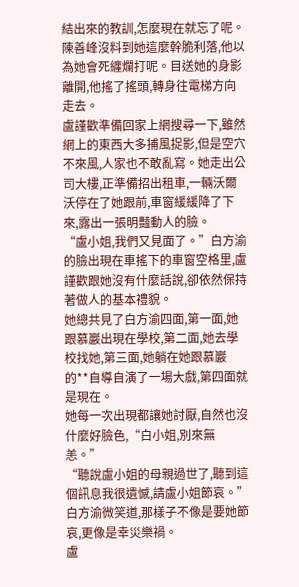結出來的教訓,怎麼現在就忘了呢。
陳善峰沒料到她這麼幹脆利落,他以為她會死纏爛打呢。目送她的身影離開,他搖了搖頭,轉身往電梯方向走去。
盧謹歡準備回家上網搜尋一下,雖然網上的東西大多捕風捉影,但是空穴不來風,人家也不敢亂寫。她走出公司大樓,正準備招出租車,一輛沃爾沃停在了她跟前,車窗緩緩降了下來,露出一張明豔動人的臉。
“盧小姐,我們又見面了。”白方渝的臉出現在車搖下的車窗空格里,盧謹歡跟她沒有什麼話說,卻依然保持著做人的基本禮貌。
她總共見了白方渝四面,第一面,她跟慕巖出現在學校,第二面,她去學校找她,第三面,她躺在她跟慕巖的**自導自演了一場大戲,第四面就是現在。
她每一次出現都讓她討厭,自然也沒什麼好臉色,“白小姐,別來無恙。”
“聽說盧小姐的母親過世了,聽到這個訊息我很遺憾,請盧小姐節哀。”白方渝微笑道,那樣子不像是要她節哀,更像是幸災樂禍。
盧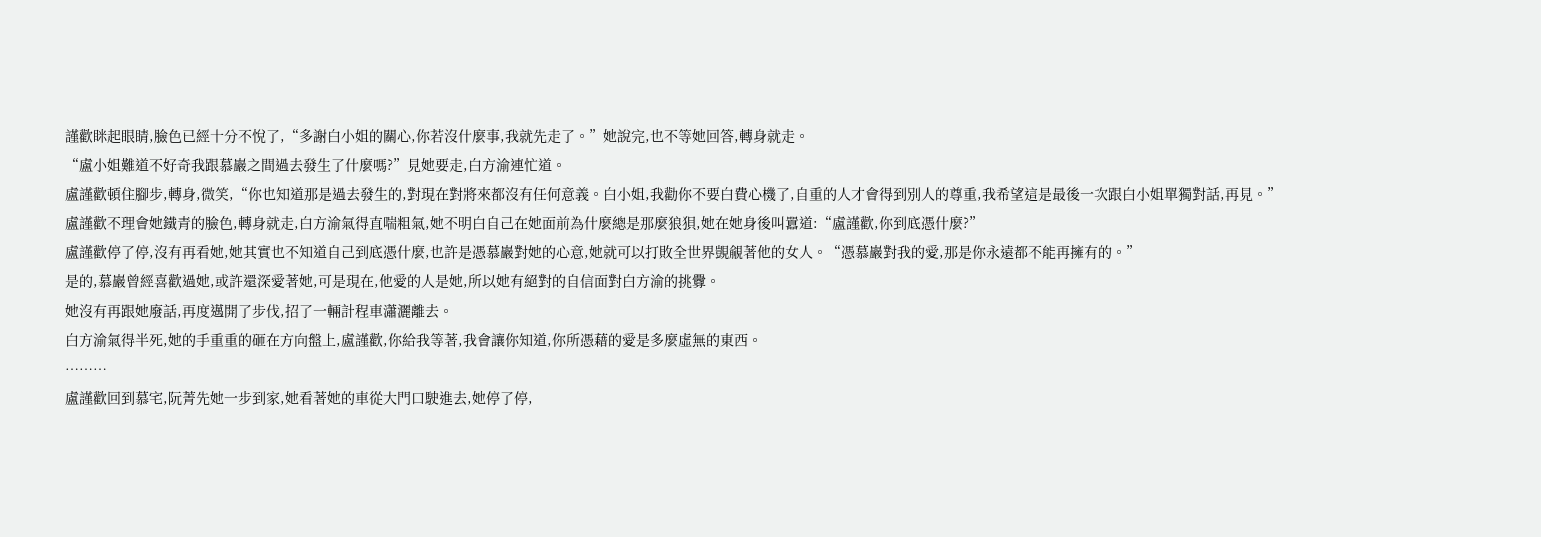謹歡眯起眼睛,臉色已經十分不悅了,“多謝白小姐的關心,你若沒什麼事,我就先走了。”她說完,也不等她回答,轉身就走。
“盧小姐難道不好奇我跟慕巖之間過去發生了什麼嗎?”見她要走,白方渝連忙道。
盧謹歡頓住腳步,轉身,微笑,“你也知道那是過去發生的,對現在對將來都沒有任何意義。白小姐,我勸你不要白費心機了,自重的人才會得到別人的尊重,我希望這是最後一次跟白小姐單獨對話,再見。”
盧謹歡不理會她鐵青的臉色,轉身就走,白方渝氣得直喘粗氣,她不明白自己在她面前為什麼總是那麼狼狽,她在她身後叫囂道:“盧謹歡,你到底憑什麼?”
盧謹歡停了停,沒有再看她,她其實也不知道自己到底憑什麼,也許是憑慕巖對她的心意,她就可以打敗全世界覬覦著他的女人。“憑慕巖對我的愛,那是你永遠都不能再擁有的。”
是的,慕巖曾經喜歡過她,或許還深愛著她,可是現在,他愛的人是她,所以她有絕對的自信面對白方渝的挑釁。
她沒有再跟她廢話,再度邁開了步伐,招了一輛計程車瀟灑離去。
白方渝氣得半死,她的手重重的砸在方向盤上,盧謹歡,你給我等著,我會讓你知道,你所憑藉的愛是多麼虛無的東西。
………
盧謹歡回到慕宅,阮菁先她一步到家,她看著她的車從大門口駛進去,她停了停,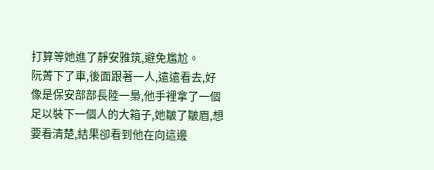打算等她進了靜安雅筑,避免尷尬。
阮菁下了車,後面跟著一人,遠遠看去,好像是保安部部長陸一梟,他手裡拿了一個足以裝下一個人的大箱子,她皺了皺眉,想要看清楚,結果卻看到他在向這邊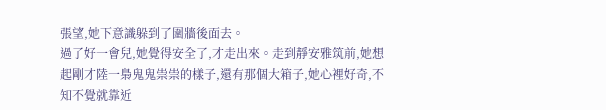張望,她下意識躲到了圍牆後面去。
過了好一會兒,她覺得安全了,才走出來。走到靜安雅筑前,她想起剛才陸一梟鬼鬼祟祟的樣子,還有那個大箱子,她心裡好奇,不知不覺就靠近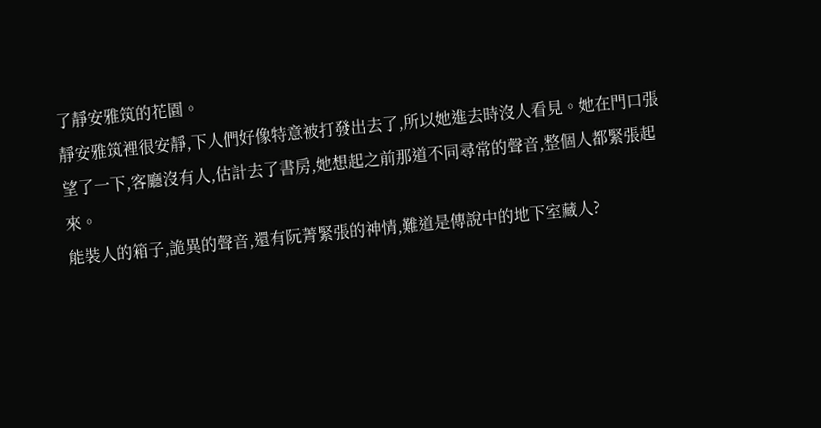了靜安雅筑的花園。
靜安雅筑裡很安靜,下人們好像特意被打發出去了,所以她進去時沒人看見。她在門口張望了一下,客廳沒有人,估計去了書房,她想起之前那道不同尋常的聲音,整個人都緊張起來。
能裝人的箱子,詭異的聲音,還有阮菁緊張的神情,難道是傳說中的地下室藏人?